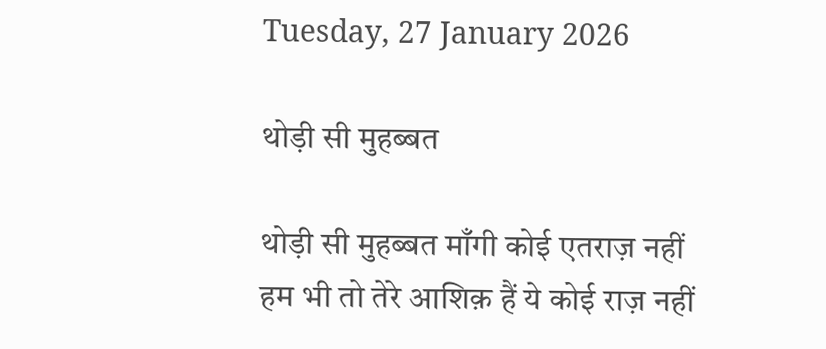Tuesday, 27 January 2026

थोड़ी सी मुहब्बत

थोड़ी सी मुहब्बत माँगी कोई एतराज़ नहीं
हम भी तो तेरे आशिक़ हैं ये कोई राज़ नहीं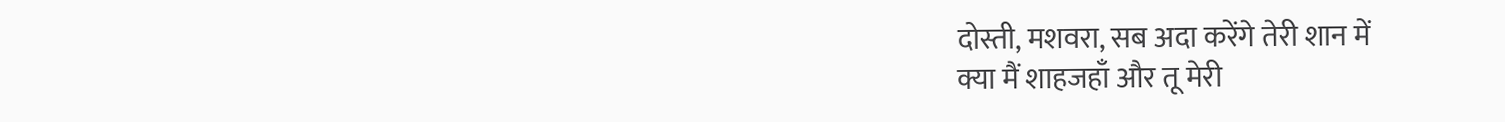दोस्ती, मशवरा, सब अदा करेंगे तेरी शान में
क्या मैं शाहजहाँ और तू मेरी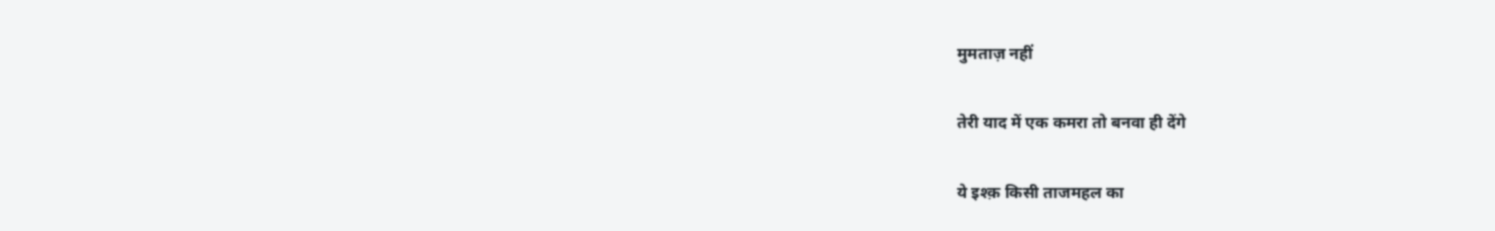मुमताज़ नहीं

तेरी याद में एक कमरा तो बनवा ही देंगे

ये इश्क़ किसी ताजमहल का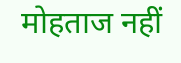मोहताज नहीं